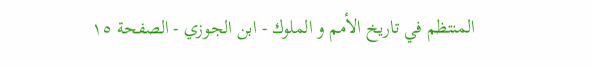المنتظم في تاريخ الأمم و الملوك - ابن الجوزي - الصفحة ١٥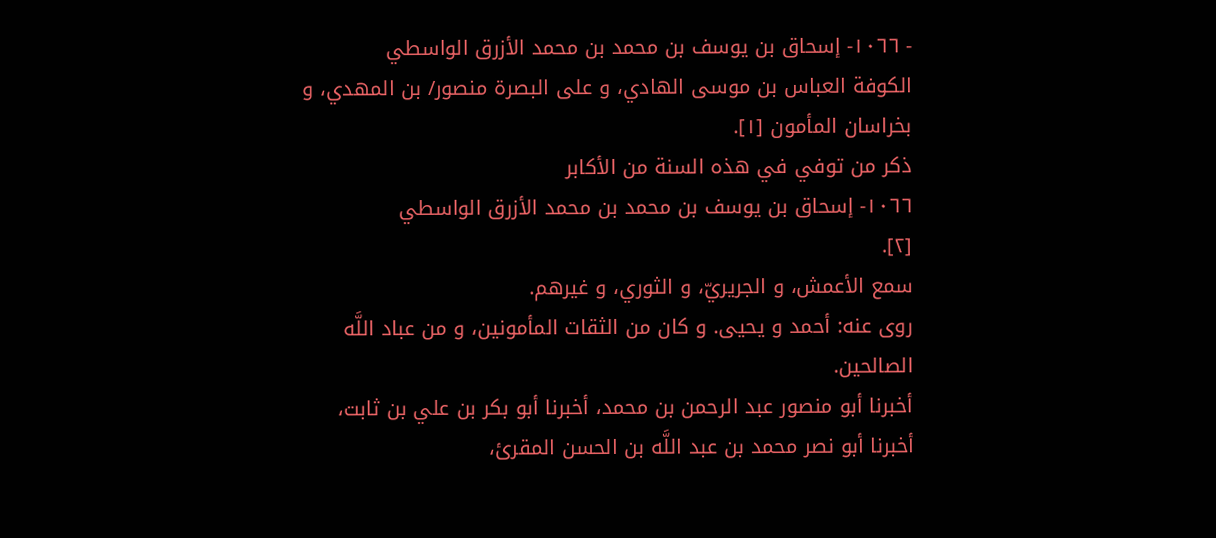- ١٠٦٦- إسحاق بن يوسف بن محمد بن محمد الأزرق الواسطي
الكوفة العباس بن موسى الهادي، و على البصرة منصور/ بن المهدي، و بخراسان المأمون [١].
ذكر من توفي في هذه السنة من الأكابر
١٠٦٦- إسحاق بن يوسف بن محمد بن محمد الأزرق الواسطي
[٢].
سمع الأعمش، و الجريريّ، و الثوري، و غيرهم.
روى عنه: أحمد و يحيى. و كان من الثقات المأمونين، و من عباد اللَّه الصالحين.
أخبرنا أبو منصور عبد الرحمن بن محمد، أخبرنا أبو بكر بن علي بن ثابت، أخبرنا أبو نصر محمد بن عبد اللَّه بن الحسن المقرئ،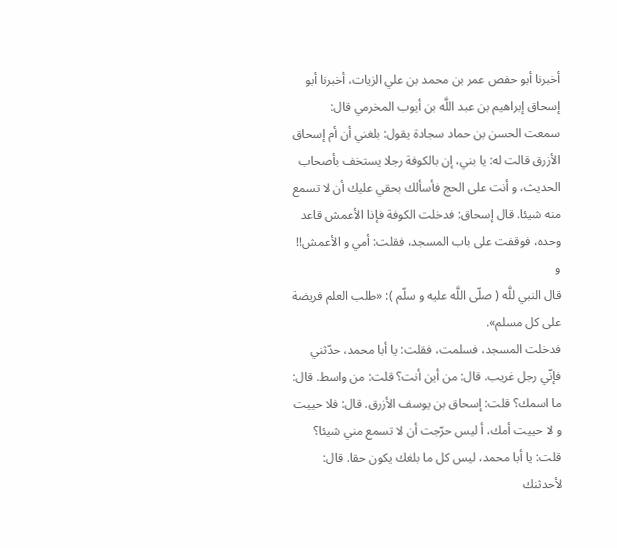أخبرنا أبو حفص عمر بن محمد بن علي الزيات، أخبرنا أبو إسحاق إبراهيم بن عبد اللَّه بن أيوب المخرمي قال:
سمعت الحسن بن حماد سجادة يقول: بلغني أن أم إسحاق الأزرق قالت له: يا بني، إن بالكوفة رجلا يستخف بأصحاب الحديث، و أنت على الحج فأسألك بحقي عليك أن لا تسمع منه شيئا. قال إسحاق: فدخلت الكوفة فإذا الأعمش قاعد وحده، فوقفت على باب المسجد، فقلت: أمي و الأعمش!! و
قال النبي للَّه ( صلّى اللَّه عليه و سلّم ): «طلب العلم فريضة على كل مسلم».
فدخلت المسجد، فسلمت، فقلت: يا أبا محمد، حدّثني فإنّي رجل غريب. قال: من أين أنت؟ قلت: من واسط. قال: ما اسمك؟ قلت: إسحاق بن يوسف الأزرق. قال: فلا حييت و لا حييت أمك، أ ليس حرّجت أن لا تسمع مني شيئا؟
قلت: يا أبا محمد، ليس كل ما بلغك يكون حقا. قال: لأحدثنك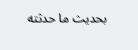بحديث ما حدثته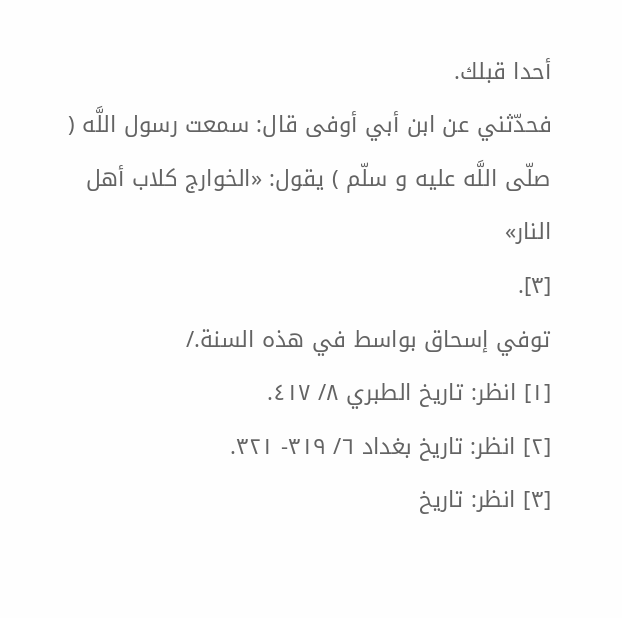أحدا قبلك.
فحدّثني عن ابن أبي أوفى قال: سمعت رسول اللَّه ( صلّى اللَّه عليه و سلّم ) يقول: «الخوارج كلاب أهل النار»
[٣].
توفي إسحاق بواسط في هذه السنة./
[١] انظر: تاريخ الطبري ٨/ ٤١٧.
[٢] انظر: تاريخ بغداد ٦/ ٣١٩- ٣٢١.
[٣] انظر: تاريخ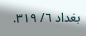بغداد ٦/ ٣١٩.